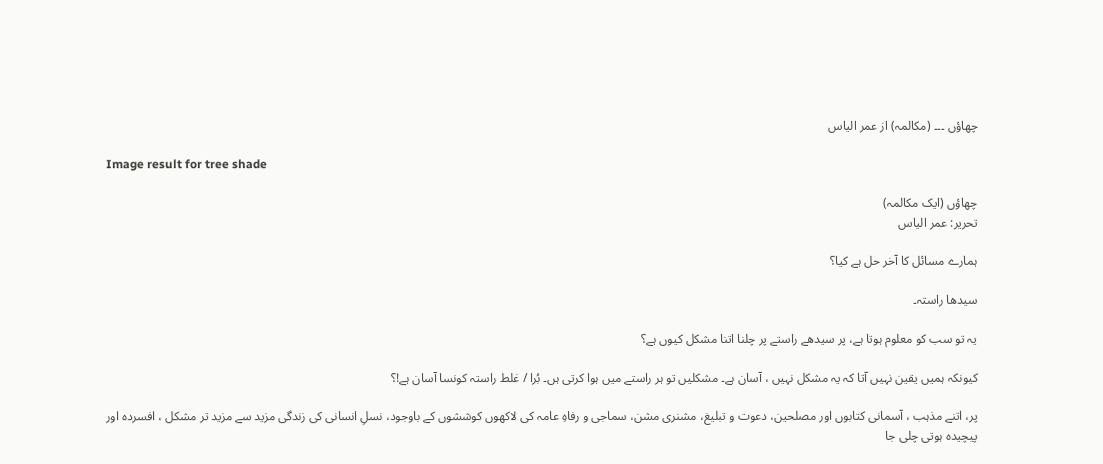چھاؤں ۔۔۔ (مکالمہ) از عمر الیاس

Image result for tree shade

چھاؤں (ایک مکالمہ)
تحریر: عمر الیاس

ہمارے مسائل کا آخر حل ہے کیا؟

سیدھا راستہ۔

یہ تو سب کو معلوم ہوتا ہے، پر سیدھے راستے پر چلنا اتنا مشکل کیوں ہے؟

کیونکہ ہمیں یقین نہیں آتا کہ یہ مشکل نہیں ، آسان ہے۔ مشکلیں تو ہر راستے میں ہوا کرتی ہں۔ بُرا / غلط راستہ کونسا آسان ہے!؟

پر، اتنے مذہب ، آسمانی کتابوں اور مصلحین، دعوت و تبلیغ، مشنری مشن، سماجی و رفاہِ عامہ کی لاکھوں کوششوں کے باوجود، نسلِ انسانی کی زندگی مزید سے مزید تر مشکل ، افسردہ اور پیچیدہ ہوتی چلی جا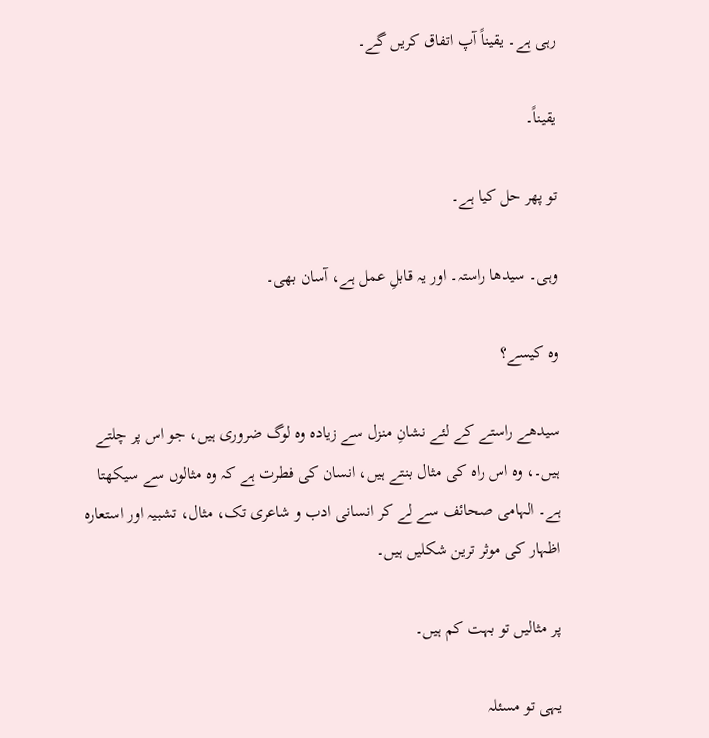رہی ہے۔ یقیناً آپ اتفاق کریں گے۔

یقیناً۔

تو پھر حل کیا ہے۔

وہی۔ سیدھا راستہ۔ اور یہ قابلِ عمل ہے، آسان بھی۔

وہ کیسے؟

سیدھے راستے کے لئے نشانِ منزل سے زیادہ وہ لوگ ضروری ہیں، جو اس پر چلتے ہیں۔، وہ اس راہ کی مثال بنتے ہیں، انسان کی فطرت ہے کہ وہ مثالوں سے سیکھتا ہے۔ الہامی صحائف سے لے کر انسانی ادب و شاعری تک، مثال، تشبیہ اور استعارہ اظہار کی موثر ترین شکلیں ہیں۔

پر مثالیں تو بہت کم ہیں۔

یہی تو مسئلہ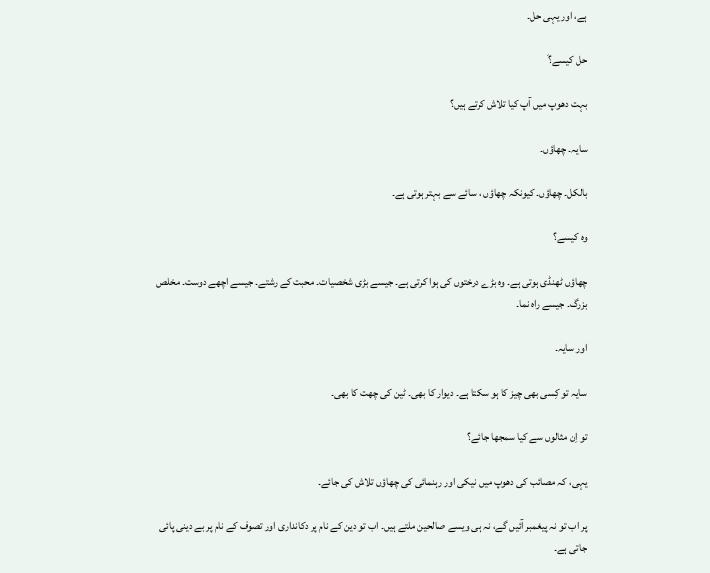ہے، اور یہی حل۔

حل کیسے؟َ

بہت دھوپ میں آپ کیا تلاش کرتے ہیں؟

سایہ۔ چھاؤں۔

بالکل۔ چھاؤں۔ کیونکہ چھاؤں ، سائے سے بہتر ہوتی ہے۔

وہ کیسے؟

چھاؤں ٹھنڈی ہوتی ہے۔ وہ بڑے درختوں کی ہوا کرتی ہے۔ جیسے بڑی شخصیات۔ محبت کے رشتے۔ جیسے اچھے دوست۔ مخلص بزرگ۔ جیسے راہ نما۔

اور سایہ۔

سایہ تو کِسی بھی چیز کا ہو سکتا ہے۔ دیوار کا بھی۔ ٹین کی چھت کا بھی۔

تو اِن مثالوں سے کیا سمجھا جائے؟

یہی، کہ مصائب کی دھوپ میں نیکی اور رہنمائی کی چھاؤں تلاش کی جائے۔

پر اب تو نہ پیغمبر آئیں گے، نہ ہی ویسے صالحین ملتے ہیں۔ اب تو دین کے نام پر دکانداری اور تصوف کے نام پر بے دینی پائی جاتی ہے۔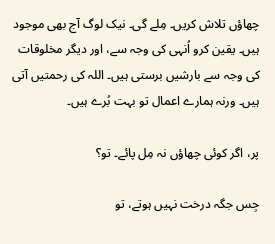چھاؤں تلاش کریں۔ مِلے گی۔ نیک لوگ آج بھی موجود ہیں۔ یقین کرو اُنہی کی وجہ سے، اور دیگر مخلوقات کی وجہ سے بارشیں برستی ہیں۔ اللہ کی رحمتیں آتی ہیں۔ ورنہ ہمارے اعمال تو بہت بُرے ہیں۔

پر، اگر کوئی چھاؤں نہ مِل پائے۔ تو؟

جِس جگہ درخت نہیں ہوتے، تو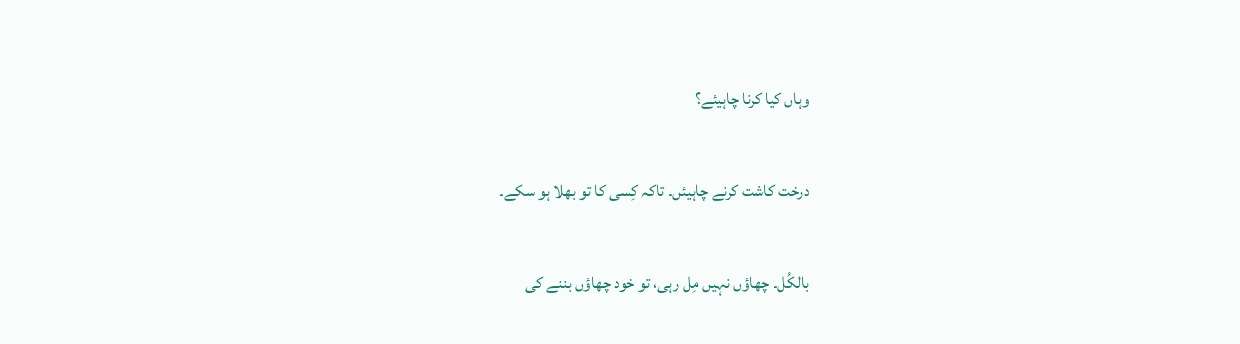وہاں کیا کرنا چاہیئے؟

درخت کاشت کرنے چاہیئں۔ تاکہ کِسی کا تو بھلا ہو سکے۔

بالکُل۔ چھاؤں نہیں مِل رہی، تو خود چھاؤں بننے کی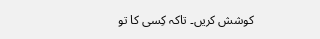کوشش کریں۔ تاکہ کِسی کا تو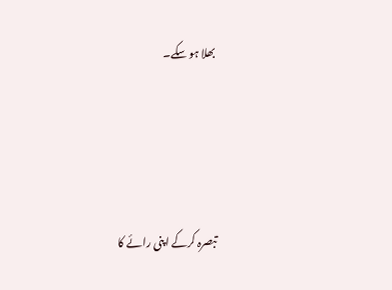بھلا ہو سکے۔




تبصرہ کرکے اپنی رائے کا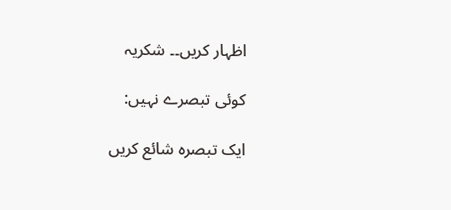اظہار کریں۔۔ شکریہ

کوئی تبصرے نہیں:

ایک تبصرہ شائع کریں